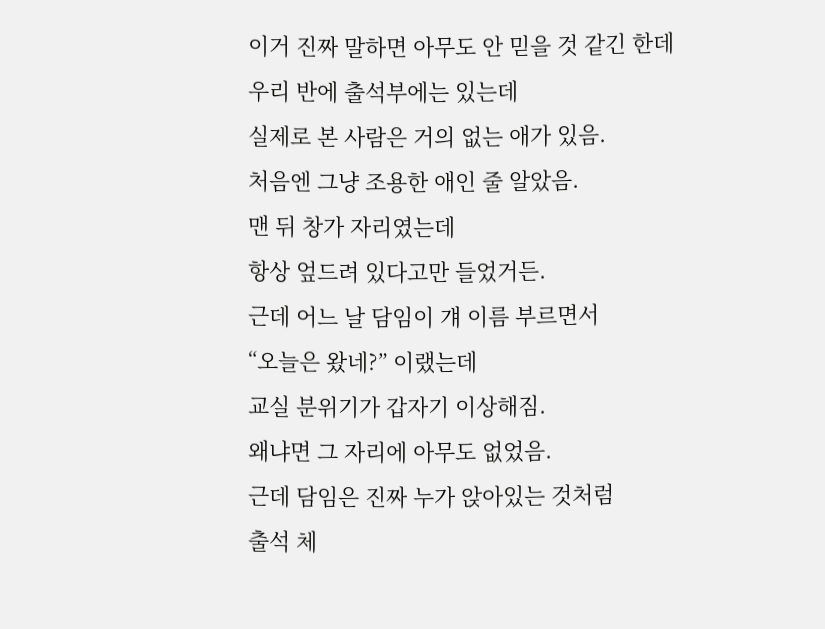이거 진짜 말하면 아무도 안 믿을 것 같긴 한데
우리 반에 출석부에는 있는데
실제로 본 사람은 거의 없는 애가 있음.
처음엔 그냥 조용한 애인 줄 알았음.
맨 뒤 창가 자리였는데
항상 엎드려 있다고만 들었거든.
근데 어느 날 담임이 걔 이름 부르면서
“오늘은 왔네?” 이랬는데
교실 분위기가 갑자기 이상해짐.
왜냐면 그 자리에 아무도 없었음.
근데 담임은 진짜 누가 앉아있는 것처럼
출석 체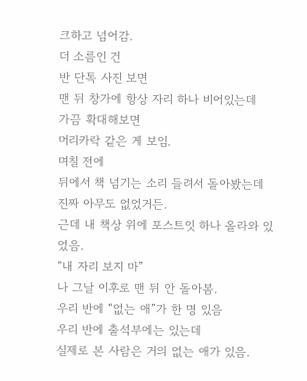크하고 넘어감.
더 소름인 건
반 단톡 사진 보면
맨 뒤 창가에 항상 자리 하나 비어있는데
가끔 확대해보면
머리카락 같은 게 보임.
며칠 전에
뒤에서 책 넘기는 소리 들려서 돌아봤는데
진짜 아무도 없었거든.
근데 내 책상 위에 포스트잇 하나 올라와 있었음.
“내 자리 보지 마”
나 그날 이후로 맨 뒤 안 돌아봄.
우리 반에 “없는 애”가 한 명 있음
우리 반에 출석부에는 있는데
실제로 본 사람은 거의 없는 애가 있음.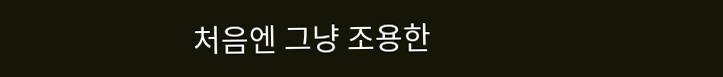처음엔 그냥 조용한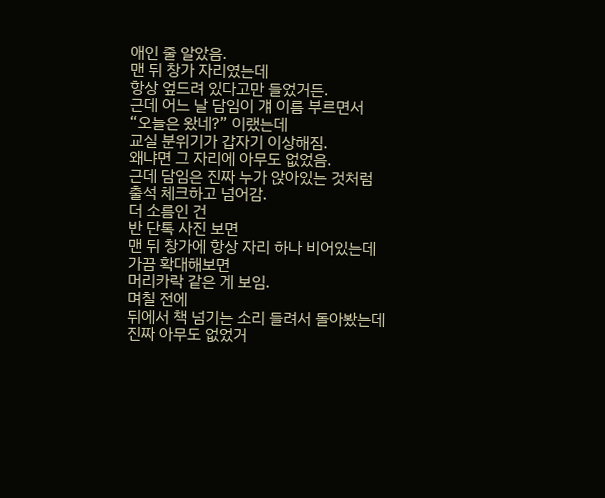애인 줄 알았음.
맨 뒤 창가 자리였는데
항상 엎드려 있다고만 들었거든.
근데 어느 날 담임이 걔 이름 부르면서
“오늘은 왔네?” 이랬는데
교실 분위기가 갑자기 이상해짐.
왜냐면 그 자리에 아무도 없었음.
근데 담임은 진짜 누가 앉아있는 것처럼
출석 체크하고 넘어감.
더 소름인 건
반 단톡 사진 보면
맨 뒤 창가에 항상 자리 하나 비어있는데
가끔 확대해보면
머리카락 같은 게 보임.
며칠 전에
뒤에서 책 넘기는 소리 들려서 돌아봤는데
진짜 아무도 없었거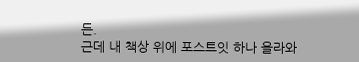든.
근데 내 책상 위에 포스트잇 하나 올라와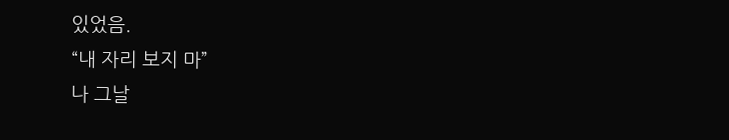있었음.
“내 자리 보지 마”
나 그날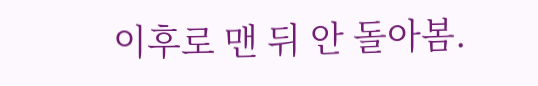이후로 맨 뒤 안 돌아봄.